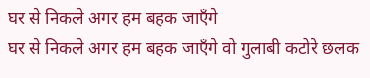घर से निकले अगर हम बहक जाएँगे
घर से निकले अगर हम बहक जाएँगे वो गुलाबी कटोरे छलक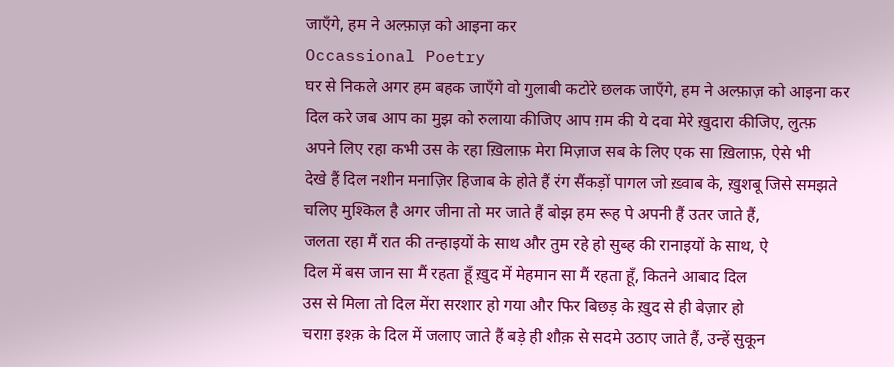जाएँगे, हम ने अल्फ़ाज़ को आइना कर
Occassional Poetry
घर से निकले अगर हम बहक जाएँगे वो गुलाबी कटोरे छलक जाएँगे, हम ने अल्फ़ाज़ को आइना कर
दिल करे जब आप का मुझ को रुलाया कीजिए आप ग़म की ये दवा मेरे ख़ुदारा कीजिए, लुत्फ़
अपने लिए रहा कभी उस के रहा ख़िलाफ़ मेरा मिज़ाज सब के लिए एक सा ख़िलाफ़, ऐसे भी
देखे हैं दिल नशीन मनाज़िर हिजाब के होते हैं रंग सैंकड़ों पागल जो ख़्वाब के, ख़ुशबू जिसे समझते
चलिए मुश्किल है अगर जीना तो मर जाते हैं बोझ हम रूह पे अपनी हैं उतर जाते हैं,
जलता रहा मैं रात की तन्हाइयों के साथ और तुम रहे हो सुब्ह की रानाइयों के साथ, ऐ
दिल में बस जान सा मैं रहता हूँ ख़ुद में मेहमान सा मैं रहता हूँ, कितने आबाद दिल
उस से मिला तो दिल मेंरा सरशार हो गया और फिर बिछड़ के ख़ुद से ही बेज़ार हो
चराग़ इश्क़ के दिल में जलाए जाते हैं बड़े ही शौक़ से सदमे उठाए जाते हैं, उन्हें सुकून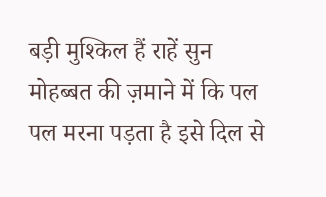बड़ी मुश्किल हैं राहें सुन मोहब्बत की ज़माने में कि पल पल मरना पड़ता है इसे दिल से